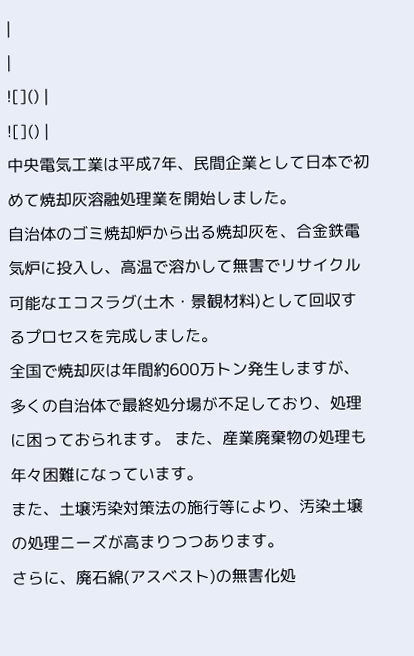|
|
![]() |
![]() |
中央電気工業は平成7年、民間企業として日本で初めて焼却灰溶融処理業を開始しました。
自治体のゴミ焼却炉から出る焼却灰を、合金鉄電気炉に投入し、高温で溶かして無害でリサイクル可能なエコスラグ(土木・景観材料)として回収するプロセスを完成しました。
全国で焼却灰は年間約600万トン発生しますが、多くの自治体で最終処分場が不足しており、処理に困っておられます。 また、産業廃棄物の処理も年々困難になっています。
また、土壌汚染対策法の施行等により、汚染土壌の処理ニーズが高まりつつあります。
さらに、廃石綿(アスベスト)の無害化処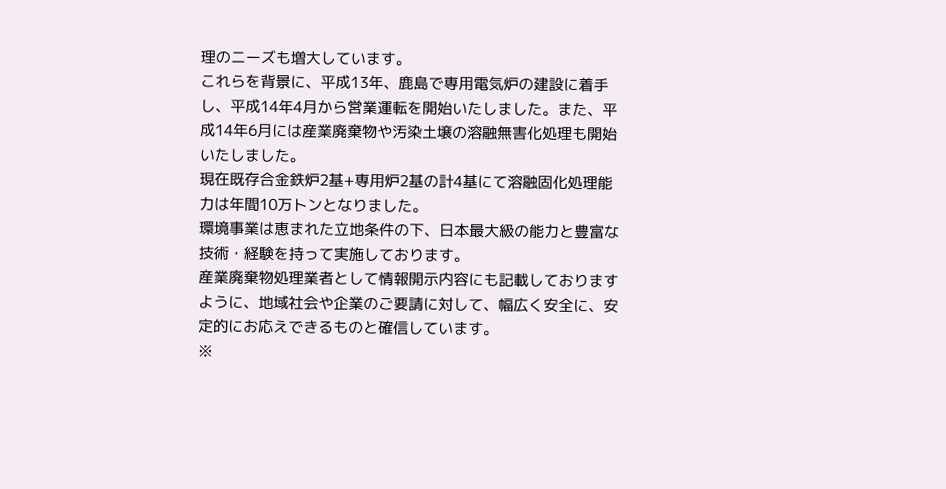理のニーズも増大しています。
これらを背景に、平成13年、鹿島で専用電気炉の建設に着手し、平成14年4月から営業運転を開始いたしました。また、平成14年6月には産業廃棄物や汚染土壌の溶融無害化処理も開始いたしました。
現在既存合金鉄炉2基+専用炉2基の計4基にて溶融固化処理能力は年間10万トンとなりました。
環境事業は恵まれた立地条件の下、日本最大級の能力と豊富な技術・経験を持って実施しております。
産業廃棄物処理業者として情報開示内容にも記載しておりますように、地域社会や企業のご要請に対して、幅広く安全に、安定的にお応えできるものと確信しています。
※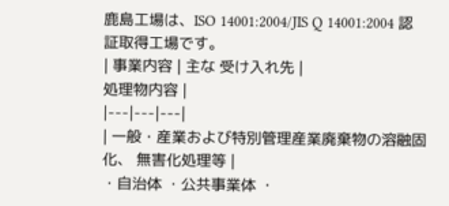鹿島工場は、ISO 14001:2004/JIS Q 14001:2004 認証取得工場です。
| 事業内容 | 主な 受け入れ先 |
処理物内容 |
|---|---|---|
| 一般・産業および特別管理産業廃棄物の溶融固化、 無害化処理等 |
・自治体 ・公共事業体 ・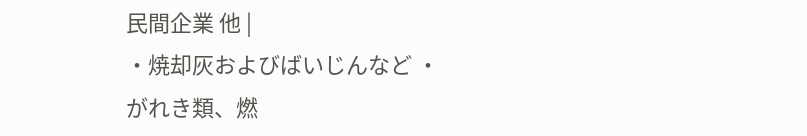民間企業 他 |
・焼却灰およびばいじんなど ・がれき類、燃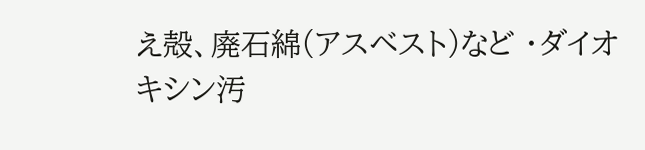え殻、廃石綿(アスベスト)など ・ダイオキシン汚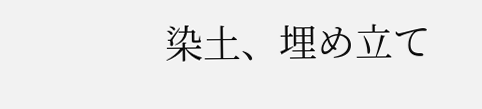染土、埋め立て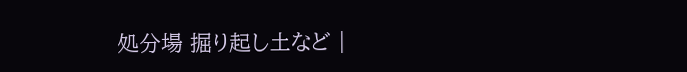処分場 掘り起し土など |